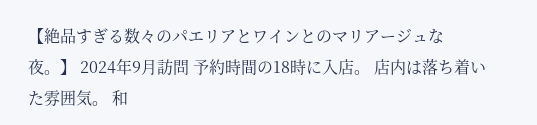【絶品すぎる数々のパエリアとワインとのマリアージュな夜。】 2024年9月訪問 予約時間の18時に入店。 店内は落ち着いた雰囲気。 和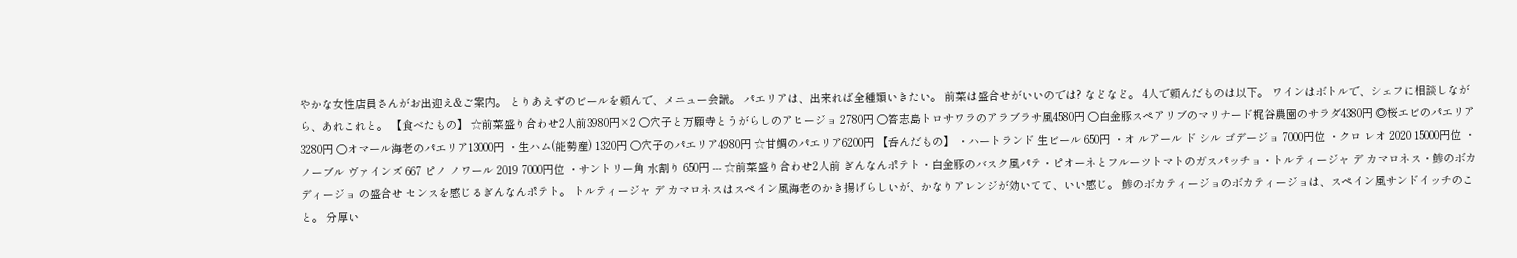やかな女性店員さんがお出迎え&ご案内。 とりあえずのビールを頼んで、メニュー会議。 パエリアは、出来れば全種類いきたい。 前菜は盛合せがいいのでは? などなど。 4人で頼んだものは以下。 ワインはボトルで、シェフに相談しながら、あれこれと。 【食べたもの】 ☆前菜盛り合わせ2人前3980円×2 〇穴子と万願寺とうがらしのアヒージョ 2780円 〇答志島トロサワラのアラブラサ風4580円 〇白金豚スペアリブのマリナード梶谷農園のサラダ4380円 ◎桜エビのパエリア3280円 〇オマール海老のパエリア13000円 ・生ハム(能勢産) 1320円 〇穴子のパエリア4980円 ☆甘鯛のパエリア6200円 【呑んだもの】 ・ハートランド 生ビール 650円 ・オ ルアール ド シル ゴデージョ 7000円位 ・クロ レオ 2020 15000円位 ・ノーブル ヴァインズ 667 ピノ ノワール 2019 7000円位 ・サントリー角 水割り 650円 --- ☆前菜盛り合わせ2人前 ぎんなんポテト・白金豚のバスク風パテ・ピオーネとフルーツトマトのガスパッチョ・トルティージャ デ カマロネス・鯵のボカディージョ の盛合せ センスを感じるぎんなんポテト。 トルティージャ デ カマロネスはスペイン風海老のかき揚げらしいが、かなりアレンジが効いてて、いい感じ。 鯵のボカティージョのボカティージョは、スペイン風サンドイッチのこと。 分厚い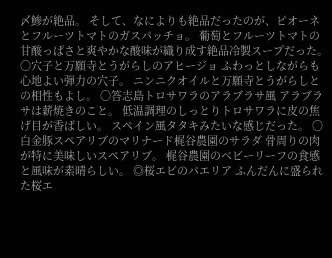〆鯵が絶品。 そして、なによりも絶品だったのが、ピオーネとフルーツトマトのガスパッチョ。 葡萄とフルーツトマトの甘酸っぱさと爽やかな酸味が織り成す絶品冷製スープだった。 〇穴子と万願寺とうがらしのアヒージョ ふわっとしながらも心地よい弾力の穴子。 ニンニクオイルと万願寺とうがらしとの相性もよし。 〇答志島トロサワラのアラブラサ風 アラブラサは薪焼きのこと。 低温調理のしっとりトロサワラに皮の焦げ目が香ばしい。 スペイン風タタキみたいな感じだった。 〇白金豚スペアリブのマリナード梶谷農園のサラダ 骨周りの肉が特に美味しいスペアリブ。 梶谷農園のベビーリーフの食感と風味が素晴らしい。 ◎桜エビのパエリア ふんだんに盛られた桜エ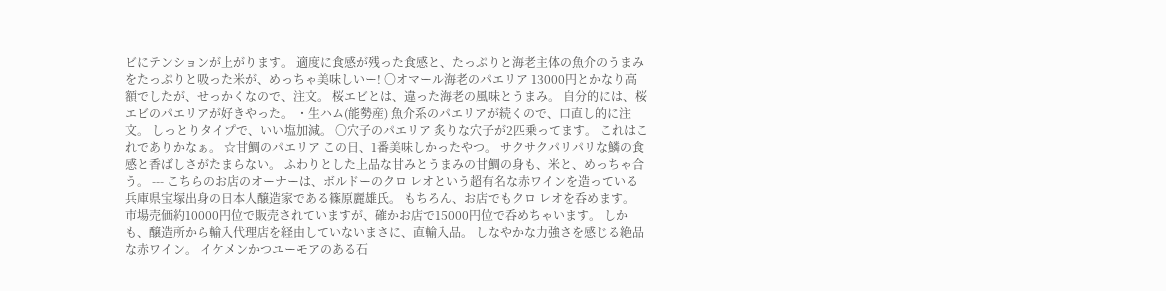ビにテンションが上がります。 適度に食感が残った食感と、たっぷりと海老主体の魚介のうまみをたっぷりと吸った米が、めっちゃ美味しいー! 〇オマール海老のパエリア 13000円とかなり高額でしたが、せっかくなので、注文。 桜エビとは、違った海老の風味とうまみ。 自分的には、桜エビのパエリアが好きやった。 ・生ハム(能勢産) 魚介系のパエリアが続くので、口直し的に注文。 しっとりタイプで、いい塩加減。 〇穴子のパエリア 炙りな穴子が2匹乗ってます。 これはこれでありかなぁ。 ☆甘鯛のパエリア この日、1番美味しかったやつ。 サクサクパリパリな鱗の食感と香ばしさがたまらない。 ふわりとした上品な甘みとうまみの甘鯛の身も、米と、めっちゃ合う。 --- こちらのお店のオーナーは、ボルドーのクロ レオという超有名な赤ワインを造っている兵庫県宝塚出身の日本人醸造家である篠原麗雄氏。 もちろん、お店でもクロ レオを呑めます。 市場売価約10000円位で販売されていますが、確かお店で15000円位で呑めちゃいます。 しかも、醸造所から輸入代理店を経由していないまさに、直輸入品。 しなやかな力強さを感じる絶品な赤ワイン。 イケメンかつユーモアのある石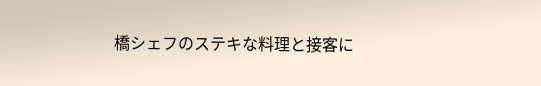橋シェフのステキな料理と接客に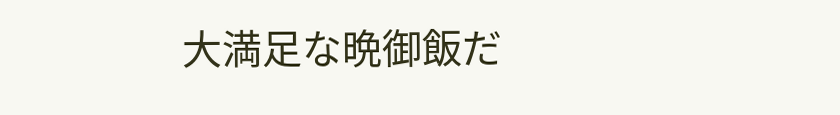大満足な晩御飯だ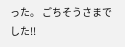った。 ごちそうさまでした!!